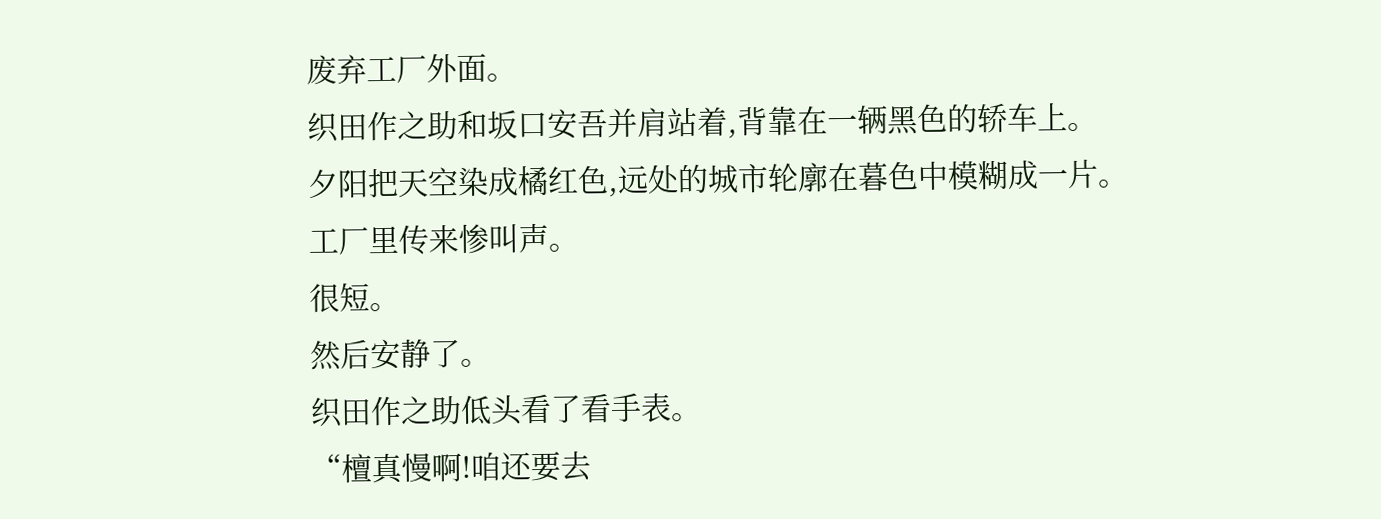废弃工厂外面。
织田作之助和坂口安吾并肩站着,背靠在一辆黑色的轿车上。
夕阳把天空染成橘红色,远处的城市轮廓在暮色中模糊成一片。
工厂里传来惨叫声。
很短。
然后安静了。
织田作之助低头看了看手表。
“檀真慢啊!咱还要去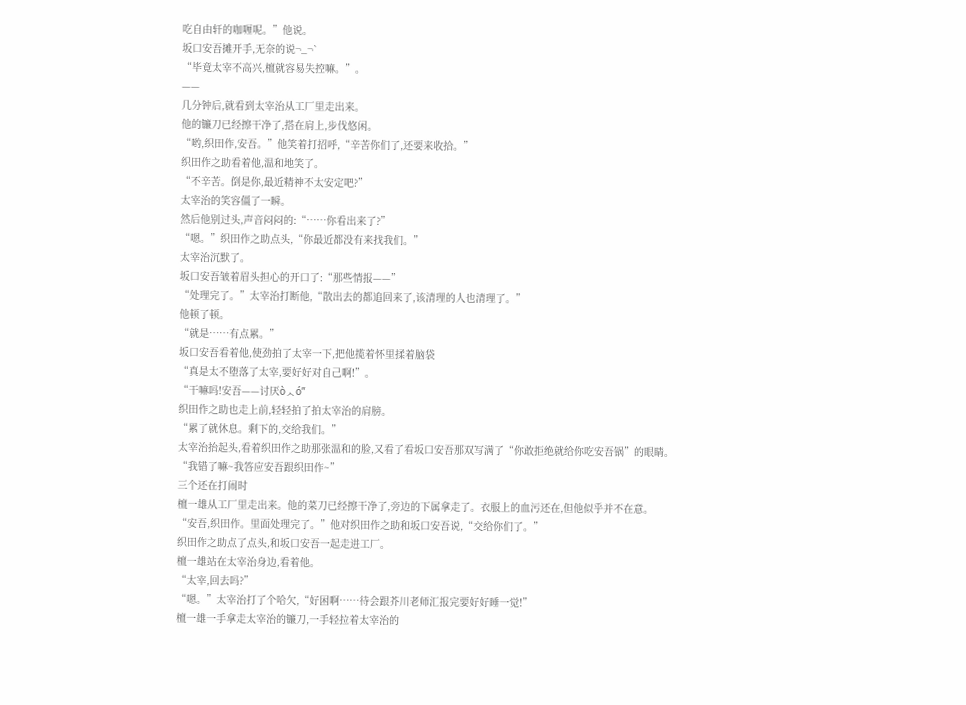吃自由轩的咖喱呢。”他说。
坂口安吾摊开手,无奈的说¬_¬`
“毕竟太宰不高兴,檀就容易失控嘛。”。
——
几分钟后,就看到太宰治从工厂里走出来。
他的镰刀已经擦干净了,搭在肩上,步伐悠闲。
“哟,织田作,安吾。”他笑着打招呼,“辛苦你们了,还要来收拾。”
织田作之助看着他,温和地笑了。
“不辛苦。倒是你,最近精神不太安定吧?”
太宰治的笑容僵了一瞬。
然后他别过头,声音闷闷的:“……你看出来了?”
“嗯。”织田作之助点头,“你最近都没有来找我们。”
太宰治沉默了。
坂口安吾皱着眉头担心的开口了:“那些情报——”
“处理完了。”太宰治打断他,“散出去的都追回来了,该清理的人也清理了。”
他顿了顿。
“就是……有点累。”
坂口安吾看着他,使劲拍了太宰一下,把他揽着怀里揉着脑袋
“真是太不堕落了太宰,要好好对自己啊!”。
“干嘛吗!安吾——讨厌òᆺó”
织田作之助也走上前,轻轻拍了拍太宰治的肩膀。
“累了就休息。剩下的,交给我们。”
太宰治抬起头,看着织田作之助那张温和的脸,又看了看坂口安吾那双写满了“你敢拒绝就给你吃安吾锅”的眼睛。
“我错了嘛~我答应安吾跟织田作~”
三个还在打闹时
檀一雄从工厂里走出来。他的菜刀已经擦干净了,旁边的下属拿走了。衣服上的血污还在,但他似乎并不在意。
“安吾,织田作。里面处理完了。”他对织田作之助和坂口安吾说,“交给你们了。”
织田作之助点了点头,和坂口安吾一起走进工厂。
檀一雄站在太宰治身边,看着他。
“太宰,回去吗?”
“嗯。”太宰治打了个哈欠,“好困啊……待会跟芥川老师汇报完要好好睡一觉!”
檀一雄一手拿走太宰治的镰刀,一手轻拉着太宰治的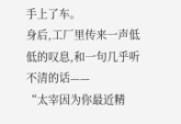手上了车。
身后,工厂里传来一声低低的叹息,和一句几乎听不清的话——
“太宰因为你最近精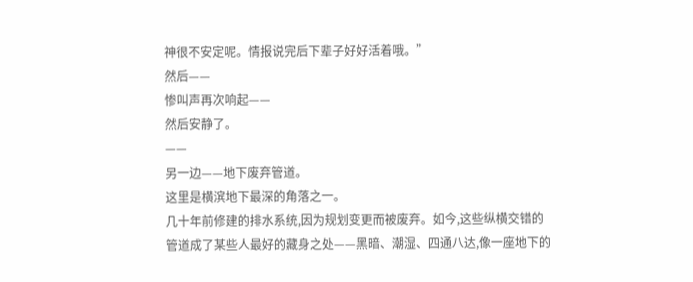神很不安定呢。情报说完后下辈子好好活着哦。”
然后——
惨叫声再次响起——
然后安静了。
——
另一边——地下废弃管道。
这里是横滨地下最深的角落之一。
几十年前修建的排水系统,因为规划变更而被废弃。如今,这些纵横交错的管道成了某些人最好的藏身之处——黑暗、潮湿、四通八达,像一座地下的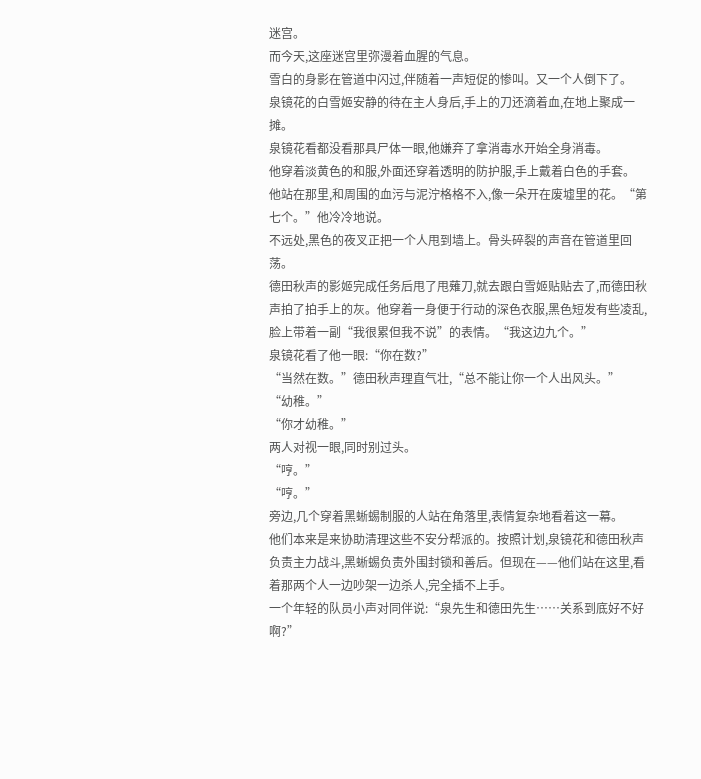迷宫。
而今天,这座迷宫里弥漫着血腥的气息。
雪白的身影在管道中闪过,伴随着一声短促的惨叫。又一个人倒下了。
泉镜花的白雪姬安静的待在主人身后,手上的刀还滴着血,在地上聚成一摊。
泉镜花看都没看那具尸体一眼,他嫌弃了拿消毒水开始全身消毒。
他穿着淡黄色的和服,外面还穿着透明的防护服,手上戴着白色的手套。
他站在那里,和周围的血污与泥泞格格不入,像一朵开在废墟里的花。“第七个。”他冷冷地说。
不远处,黑色的夜叉正把一个人甩到墙上。骨头碎裂的声音在管道里回荡。
德田秋声的影姬完成任务后甩了甩薙刀,就去跟白雪姬贴贴去了,而德田秋声拍了拍手上的灰。他穿着一身便于行动的深色衣服,黑色短发有些凌乱,脸上带着一副“我很累但我不说”的表情。“我这边九个。”
泉镜花看了他一眼:“你在数?”
“当然在数。”德田秋声理直气壮,“总不能让你一个人出风头。”
“幼稚。”
“你才幼稚。”
两人对视一眼,同时别过头。
“哼。”
“哼。”
旁边,几个穿着黑蜥蜴制服的人站在角落里,表情复杂地看着这一幕。
他们本来是来协助清理这些不安分帮派的。按照计划,泉镜花和德田秋声负责主力战斗,黑蜥蜴负责外围封锁和善后。但现在——他们站在这里,看着那两个人一边吵架一边杀人,完全插不上手。
一个年轻的队员小声对同伴说:“泉先生和德田先生……关系到底好不好啊?”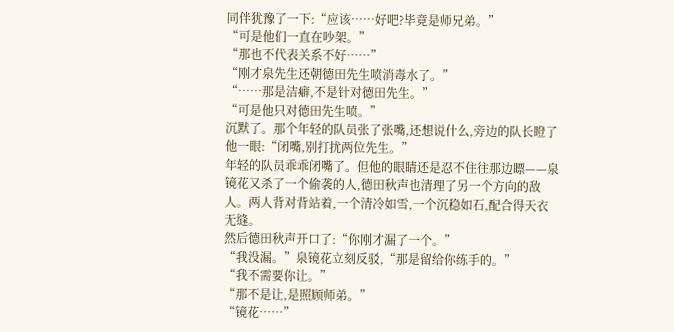同伴犹豫了一下:“应该……好吧?毕竟是师兄弟。”
“可是他们一直在吵架。”
“那也不代表关系不好……”
“刚才泉先生还朝德田先生喷消毒水了。”
“……那是洁癖,不是针对德田先生。”
“可是他只对德田先生喷。”
沉默了。那个年轻的队员张了张嘴,还想说什么,旁边的队长瞪了他一眼:“闭嘴,别打扰两位先生。”
年轻的队员乖乖闭嘴了。但他的眼睛还是忍不住往那边瞟——泉镜花又杀了一个偷袭的人,德田秋声也清理了另一个方向的敌人。两人背对背站着,一个清冷如雪,一个沉稳如石,配合得天衣无缝。
然后德田秋声开口了:“你刚才漏了一个。”
“我没漏。”泉镜花立刻反驳,“那是留给你练手的。”
“我不需要你让。”
“那不是让,是照顾师弟。”
“镜花……”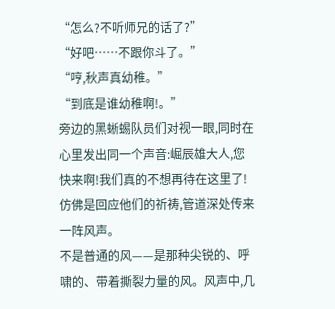“怎么?不听师兄的话了?”
“好吧……不跟你斗了。”
“哼,秋声真幼稚。”
“到底是谁幼稚啊!。”
旁边的黑蜥蜴队员们对视一眼,同时在心里发出同一个声音:崛辰雄大人,您快来啊!我们真的不想再待在这里了!
仿佛是回应他们的祈祷,管道深处传来一阵风声。
不是普通的风——是那种尖锐的、呼啸的、带着撕裂力量的风。风声中,几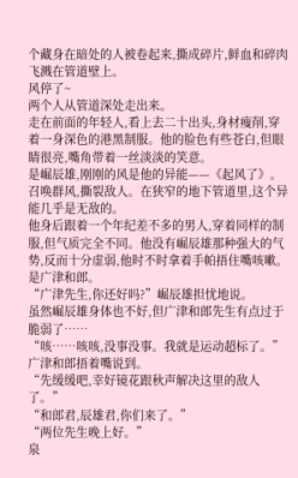个藏身在暗处的人被卷起来,撕成碎片,鲜血和碎肉飞溅在管道壁上。
风停了~
两个人从管道深处走出来。
走在前面的年轻人,看上去二十出头,身材瘦削,穿着一身深色的港黑制服。他的脸色有些苍白,但眼睛很亮,嘴角带着一丝淡淡的笑意。
是崛辰雄,刚刚的风是他的异能——《起风了》。
召唤群风,撕裂敌人。在狭窄的地下管道里,这个异能几乎是无敌的。
他身后跟着一个年纪差不多的男人,穿着同样的制服,但气质完全不同。他没有崛辰雄那种强大的气势,反而十分虚弱,他时不时拿着手帕捂住嘴咳嗽。
是广津和郎。
“广津先生,你还好吗?”崛辰雄担忧地说。
虽然崛辰雄身体也不好,但广津和郎先生有点过于脆弱了……
“咳……咳咳,没事没事。我就是运动超标了。”广津和郎捂着嘴说到。
“先缓缓吧,幸好镜花跟秋声解决这里的敌人了。”
“和郎君,辰雄君,你们来了。”
“两位先生晚上好。”
泉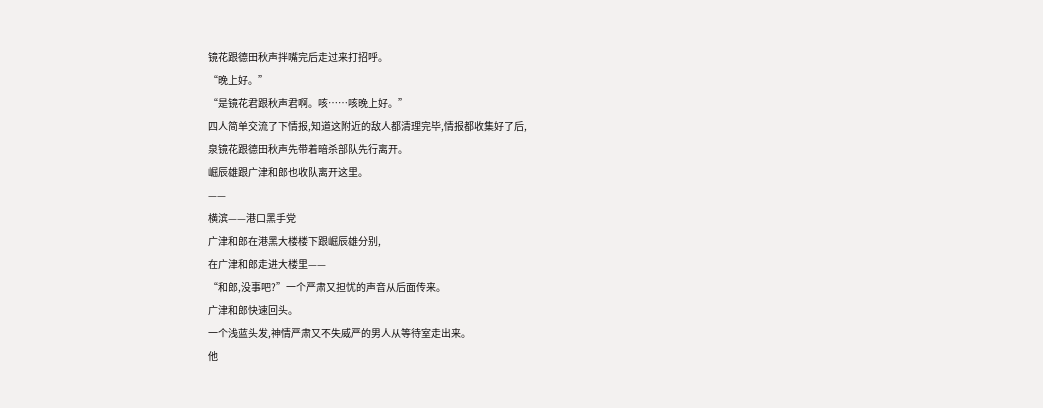镜花跟德田秋声拌嘴完后走过来打招呼。
“晚上好。”
“是镜花君跟秋声君啊。咳……咳晚上好。”
四人简单交流了下情报,知道这附近的敌人都清理完毕,情报都收集好了后,
泉镜花跟德田秋声先带着暗杀部队先行离开。
崛辰雄跟广津和郎也收队离开这里。
——
横滨——港口黑手党
广津和郎在港黑大楼楼下跟崛辰雄分别,
在广津和郎走进大楼里——
“和郎,没事吧?”一个严肃又担忧的声音从后面传来。
广津和郎快速回头。
一个浅蓝头发,神情严肃又不失威严的男人从等待室走出来。
他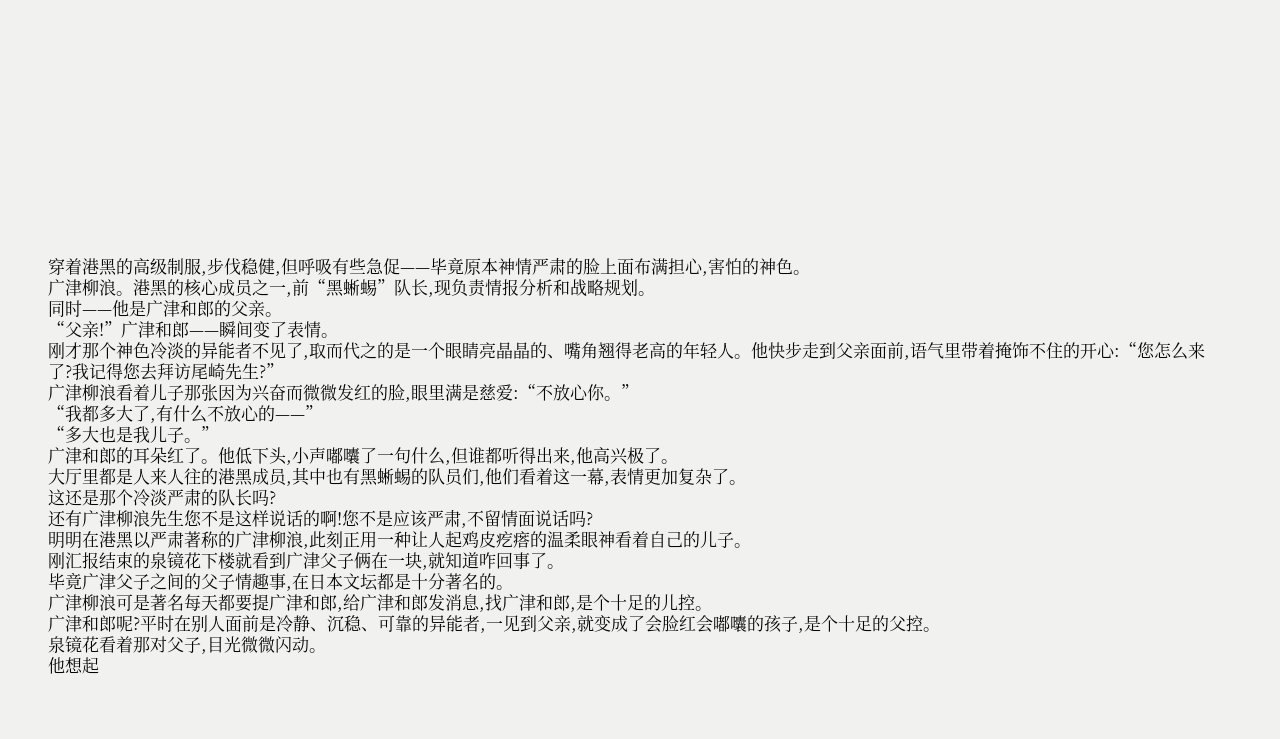穿着港黑的高级制服,步伐稳健,但呼吸有些急促——毕竟原本神情严肃的脸上面布满担心,害怕的神色。
广津柳浪。港黑的核心成员之一,前“黑蜥蜴”队长,现负责情报分析和战略规划。
同时——他是广津和郎的父亲。
“父亲!”广津和郎——瞬间变了表情。
刚才那个神色冷淡的异能者不见了,取而代之的是一个眼睛亮晶晶的、嘴角翘得老高的年轻人。他快步走到父亲面前,语气里带着掩饰不住的开心:“您怎么来了?我记得您去拜访尾崎先生?”
广津柳浪看着儿子那张因为兴奋而微微发红的脸,眼里满是慈爱:“不放心你。”
“我都多大了,有什么不放心的——”
“多大也是我儿子。”
广津和郎的耳朵红了。他低下头,小声嘟囔了一句什么,但谁都听得出来,他高兴极了。
大厅里都是人来人往的港黑成员,其中也有黑蜥蜴的队员们,他们看着这一幕,表情更加复杂了。
这还是那个冷淡严肃的队长吗?
还有广津柳浪先生您不是这样说话的啊!您不是应该严肃,不留情面说话吗?
明明在港黑以严肃著称的广津柳浪,此刻正用一种让人起鸡皮疙瘩的温柔眼神看着自己的儿子。
刚汇报结束的泉镜花下楼就看到广津父子俩在一块,就知道咋回事了。
毕竟广津父子之间的父子情趣事,在日本文坛都是十分著名的。
广津柳浪可是著名每天都要提广津和郎,给广津和郎发消息,找广津和郎,是个十足的儿控。
广津和郎呢?平时在别人面前是冷静、沉稳、可靠的异能者,一见到父亲,就变成了会脸红会嘟囔的孩子,是个十足的父控。
泉镜花看着那对父子,目光微微闪动。
他想起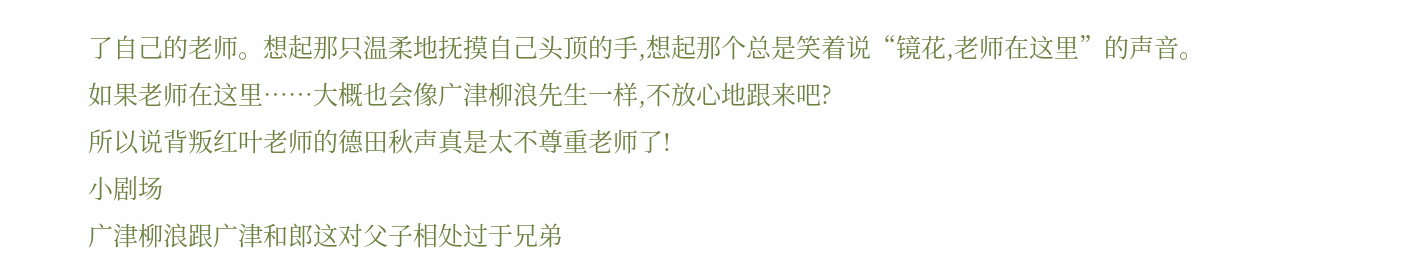了自己的老师。想起那只温柔地抚摸自己头顶的手,想起那个总是笑着说“镜花,老师在这里”的声音。如果老师在这里……大概也会像广津柳浪先生一样,不放心地跟来吧?
所以说背叛红叶老师的德田秋声真是太不尊重老师了!
小剧场
广津柳浪跟广津和郎这对父子相处过于兄弟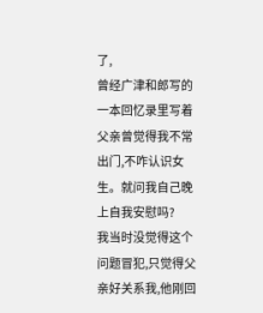了,
曾经广津和郎写的一本回忆录里写着
父亲曾觉得我不常出门,不咋认识女生。就问我自己晚上自我安慰吗?
我当时没觉得这个问题冒犯,只觉得父亲好关系我,他刚回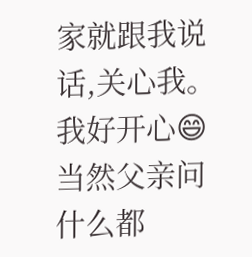家就跟我说话,关心我。我好开心😄
当然父亲问什么都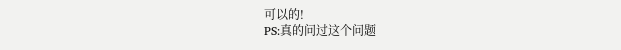可以的!
PS:真的问过这个问题